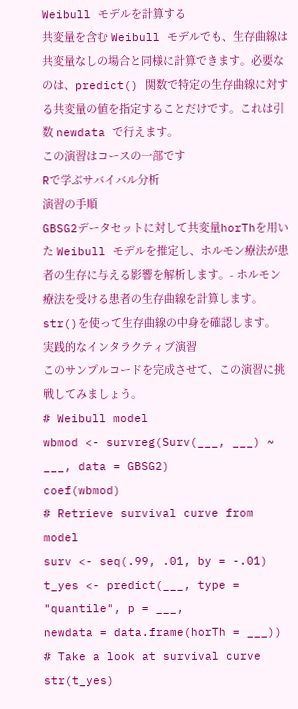Weibull モデルを計算する
共変量を含む Weibull モデルでも、生存曲線は共変量なしの場合と同様に計算できます。必要なのは、predict() 関数で特定の生存曲線に対する共変量の値を指定することだけです。これは引数 newdata で行えます。
この演習はコースの一部です
Rで学ぶサバイバル分析
演習の手順
GBSG2データセットに対して共変量horThを用いた Weibull モデルを推定し、ホルモン療法が患者の生存に与える影響を解析します。- ホルモン療法を受ける患者の生存曲線を計算します。
str()を使って生存曲線の中身を確認します。
実践的なインタラクティブ演習
このサンプルコードを完成させて、この演習に挑戦してみましょう。
# Weibull model
wbmod <- survreg(Surv(___, ___) ~ ___, data = GBSG2)
coef(wbmod)
# Retrieve survival curve from model
surv <- seq(.99, .01, by = -.01)
t_yes <- predict(___, type = "quantile", p = ___,
newdata = data.frame(horTh = ___))
# Take a look at survival curve
str(t_yes)